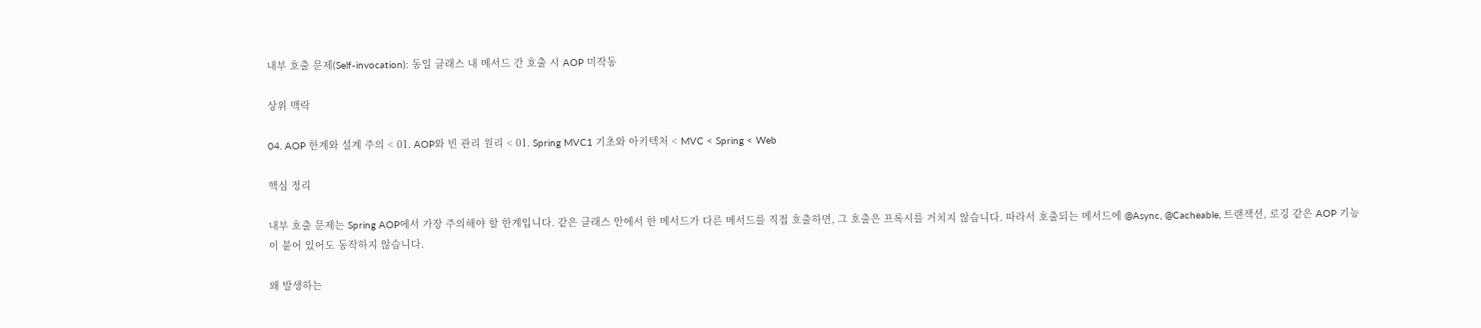내부 호출 문제(Self-invocation): 동일 클래스 내 메서드 간 호출 시 AOP 미작동

상위 맥락

04. AOP 한계와 설계 주의 < 01. AOP와 빈 관리 원리 < 01. Spring MVC1 기초와 아키텍처 < MVC < Spring < Web

핵심 정리

내부 호출 문제는 Spring AOP에서 가장 주의해야 할 한계입니다. 같은 클래스 안에서 한 메서드가 다른 메서드를 직접 호출하면, 그 호출은 프록시를 거치지 않습니다. 따라서 호출되는 메서드에 @Async, @Cacheable, 트랜잭션, 로깅 같은 AOP 기능이 붙어 있어도 동작하지 않습니다.

왜 발생하는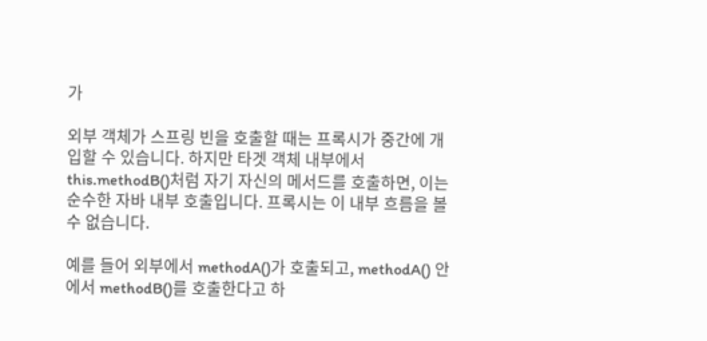가

외부 객체가 스프링 빈을 호출할 때는 프록시가 중간에 개입할 수 있습니다. 하지만 타겟 객체 내부에서 this.methodB()처럼 자기 자신의 메서드를 호출하면, 이는 순수한 자바 내부 호출입니다. 프록시는 이 내부 흐름을 볼 수 없습니다.

예를 들어 외부에서 methodA()가 호출되고, methodA() 안에서 methodB()를 호출한다고 하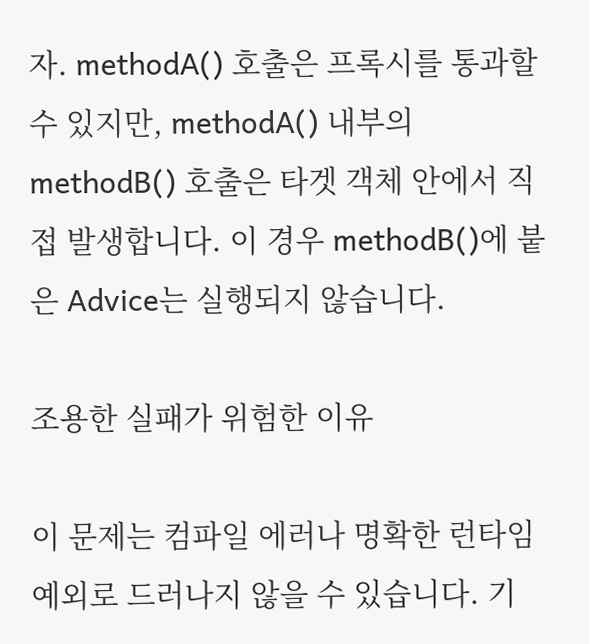자. methodA() 호출은 프록시를 통과할 수 있지만, methodA() 내부의 methodB() 호출은 타겟 객체 안에서 직접 발생합니다. 이 경우 methodB()에 붙은 Advice는 실행되지 않습니다.

조용한 실패가 위험한 이유

이 문제는 컴파일 에러나 명확한 런타임 예외로 드러나지 않을 수 있습니다. 기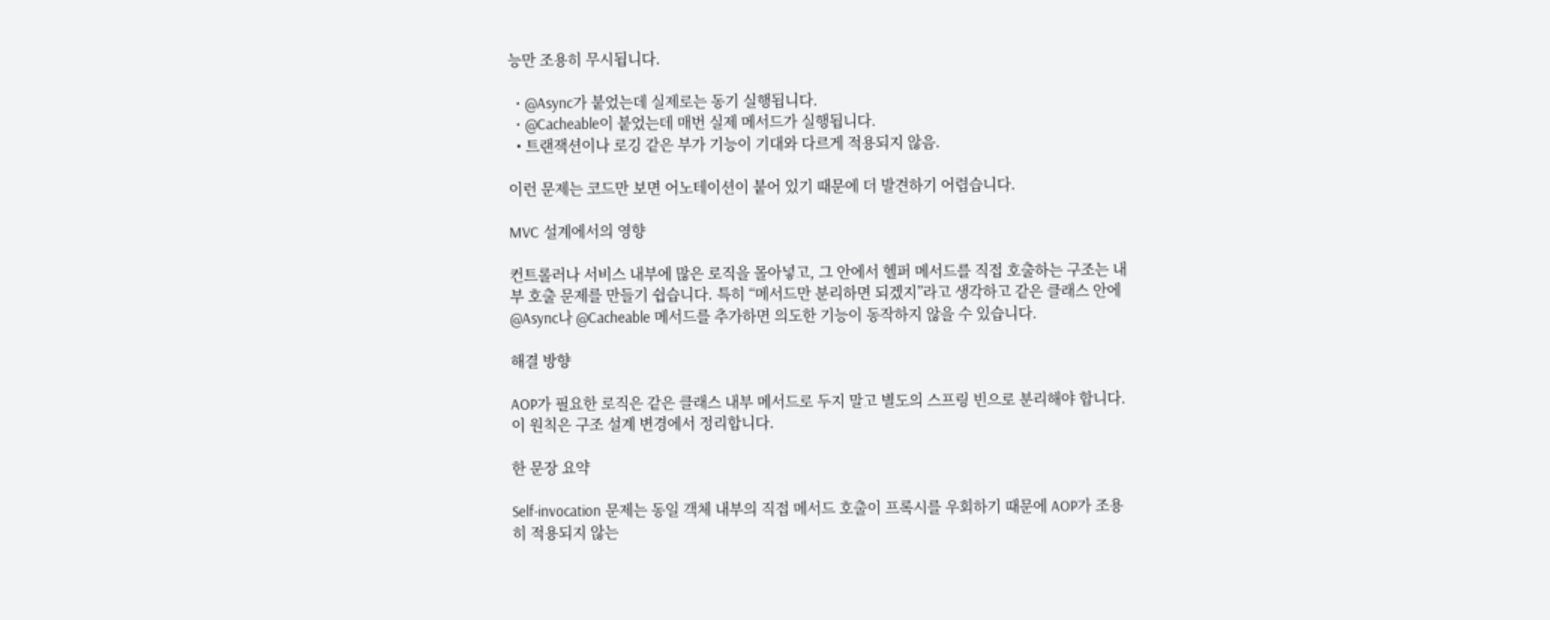능만 조용히 무시됩니다.

  • @Async가 붙었는데 실제로는 동기 실행됩니다.
  • @Cacheable이 붙었는데 매번 실제 메서드가 실행됩니다.
  • 트랜잭션이나 로깅 같은 부가 기능이 기대와 다르게 적용되지 않음.

이런 문제는 코드만 보면 어노테이션이 붙어 있기 때문에 더 발견하기 어렵습니다.

MVC 설계에서의 영향

컨트롤러나 서비스 내부에 많은 로직을 몰아넣고, 그 안에서 헬퍼 메서드를 직접 호출하는 구조는 내부 호출 문제를 만들기 쉽습니다. 특히 “메서드만 분리하면 되겠지”라고 생각하고 같은 클래스 안에 @Async나 @Cacheable 메서드를 추가하면 의도한 기능이 동작하지 않을 수 있습니다.

해결 방향

AOP가 필요한 로직은 같은 클래스 내부 메서드로 두지 말고 별도의 스프링 빈으로 분리해야 합니다. 이 원칙은 구조 설계 변경에서 정리합니다.

한 문장 요약

Self-invocation 문제는 동일 객체 내부의 직접 메서드 호출이 프록시를 우회하기 때문에 AOP가 조용히 적용되지 않는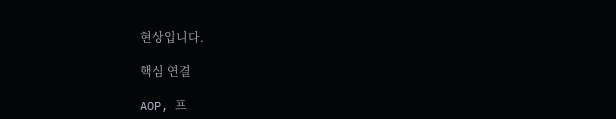현상입니다.

핵심 연결

AOP, 프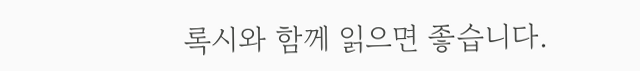록시와 함께 읽으면 좋습니다.